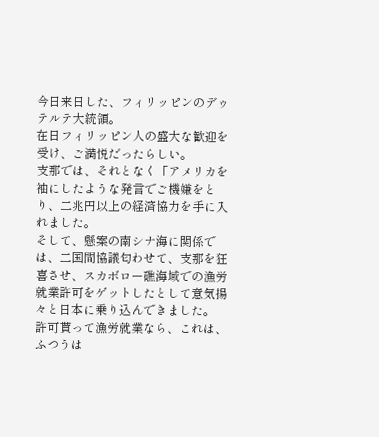今日来日した、フィリッピンのデゥテルテ大統領。
在日フィリッピン人の盛大な歓迎を受け、ご満悦だったらしい。
支那では、それとなく「アメリカを袖にしたような発言でご機嫌をとり、二兆円以上の経済協力を手に入れました。
そして、懸案の南シナ海に関係では、二国間協議匂わせて、支那を狂喜させ、スカボロー礁海域での漁労就業許可をゲットしたとして意気揚々と日本に乗り込んできました。
許可貰って漁労就業なら、これは、ふつうは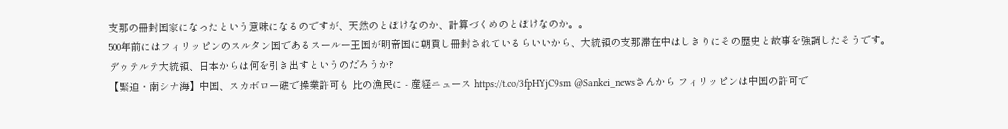支那の冊封国家になったという意味になるのですが、天然のとぼけなのか、計算づくめのとぼけなのか。。
500年前にはフィリッピンのスルタン国であるスールー王国が明帝国に朝貢し冊封されているらいいから、大統領の支那滞在中はしきりにその歴史と故事を強調したそうです。
デゥテルテ大統領、日本からは何を引き出すというのだろうか?
【緊迫・南シナ海】中国、スカボロー礁で操業許可も 比の漁民に - 産経ニュース https://t.co/3fpHYjC9sm @Sankei_newsさんから フィリッピンは中国の許可で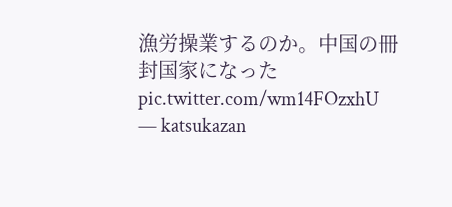漁労操業するのか。中国の冊封国家になった pic.twitter.com/wm14FOzxhU
— katsukazan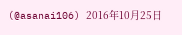(@asanai106) 2016年10月25日